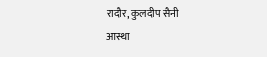रादौर, कुलदीप सैनी
आस्था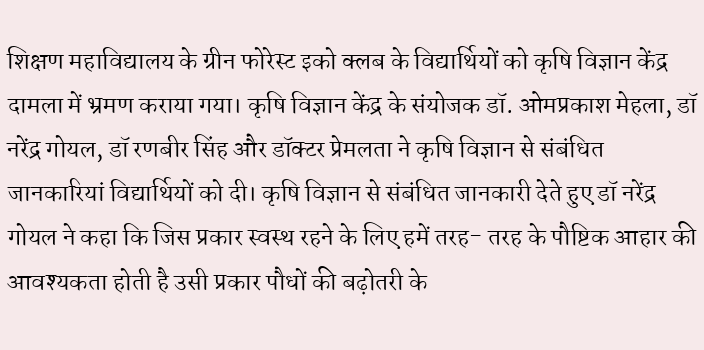शिक्षण महाविद्यालय के ग्रीन फोरेस्ट इको क्लब के विद्यार्थियों को कृषि विज्ञान केंद्र दामला में भ्रमण कराया गया। कृषि विज्ञान केंद्र के संयोजक डॉ. ओमप्रकाश मेहला, डॉ नरेंद्र गोयल, डॉ रणबीर सिंह और डॉक्टर प्रेमलता ने कृषि विज्ञान से संबंधित जानकारियां विद्यार्थियों को दी। कृषि विज्ञान से संबंधित जानकारी देते हुए डॉ नरेंद्र गोयल ने कहा कि जिस प्रकार स्वस्थ रहने के लिए हमें तरह- तरह के पौष्टिक आहार की आवश्यकता होती है उसी प्रकार पौधों की बढ़ोतरी के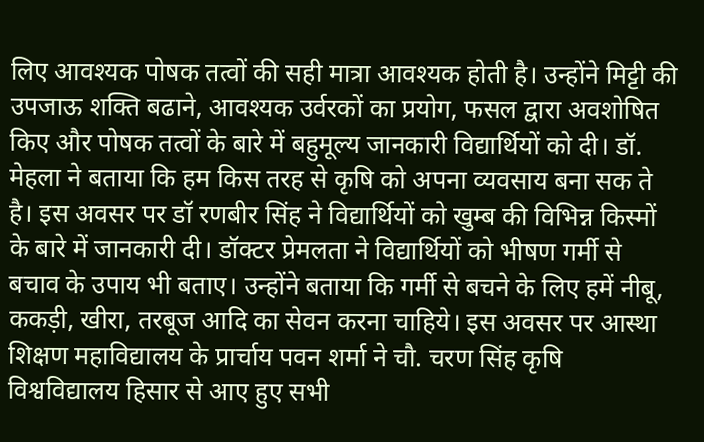लिए आवश्यक पोषक तत्वों की सही मात्रा आवश्यक होती है। उन्होंने मिट्टी की उपजाऊ शक्ति बढाने, आवश्यक उर्वरकों का प्रयोग, फसल द्वारा अवशोषित किए और पोषक तत्वों के बारे में बहुमूल्य जानकारी विद्यार्थियों को दी। डॉ. मेहला ने बताया कि हम किस तरह से कृषि को अपना व्यवसाय बना सक ते है। इस अवसर पर डॉ रणबीर सिंह ने विद्यार्थियों को खुम्ब की विभिन्न किस्मों के बारे में जानकारी दी। डॉक्टर प्रेमलता ने विद्यार्थियों को भीषण गर्मी से बचाव के उपाय भी बताए। उन्होंने बताया कि गर्मी से बचने के लिए हमें नीबू, ककड़ी, खीरा, तरबूज आदि का सेवन करना चाहिये। इस अवसर पर आस्था शिक्षण महाविद्यालय के प्रार्चाय पवन शर्मा ने चौ. चरण सिंह कृषि विश्वविद्यालय हिसार से आए हुए सभी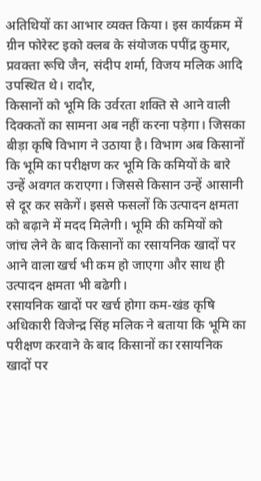अतिथियों का आभार व्यक्त किया। इस कार्यक्रम में ग्रीन फोरेस्ट इको क्लब के संयोजक पपींद्र कुमार, प्रवक्ता रूचि जैन, संदीप शर्मा, विजय मलिक आदि उपस्थित थे। रादौर,
किसानों को भूमि कि उर्वरता शक्ति से आने वाली दिक्कतों का सामना अब नहीं करना पड़ेगा। जिसका बीड़ा कृषि विभाग ने उठाया है। विभाग अब किसानों कि भूमि का परीक्षण कर भूमि कि कमियों के बारे उन्हें अवगत कराएगा। जिससे किसान उन्हें आसानी से दूर कर सकेगें। इससे फसलों कि उत्पादन क्षमता को बढ़ाने में मदद मिलेगी। भूमि की कमियों को जांच लेने के बाद किसानों का रसायनिक खादों पर आने वाला खर्च भी कम हो जाएगा और साथ ही उत्पादन क्षमता भी बढेगी।
रसायनिक खादों पर खर्च होगा कम-खंड कृषि अधिकारी विजेन्द्र सिंह मलिक ने बताया कि भूमि का परीक्षण करवाने के बाद किसानों का रसायनिक खादों पर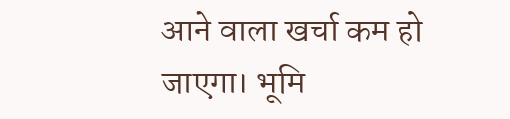आने वाला खर्चा कम हो जाएगा। भूमि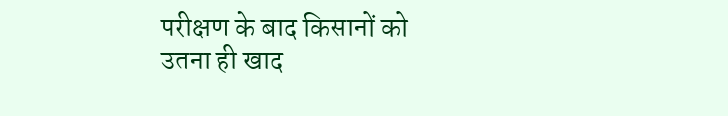परीक्षण के बाद किसानों को उतना ही खाद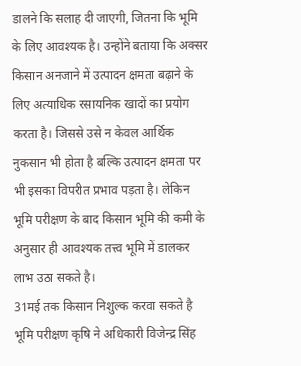डालने कि सलाह दी जाएगी, जितना कि भूमि के लिए आवश्यक है। उन्होंने बताया कि अक्सर किसान अनजाने में उत्पादन क्षमता बढ़ाने के लिए अत्याधिक रसायनिक खादों का प्रयोग करता है। जिससे उसे न केवल आर्थिक नुकसान भी होता है बल्कि उत्पादन क्षमता पर भी इसका विपरीत प्रभाव पड़ता है। लेकिन भूमि परीक्षण के बाद किसान भूमि की कमी के अनुसार ही आवश्यक तत्त्व भूमि में डालकर लाभ उठा सकते है।
31मई तक किसान निशुल्क करवा सकते है भूमि परीक्षण कृषि ने अधिकारी विजेन्द्र सिंह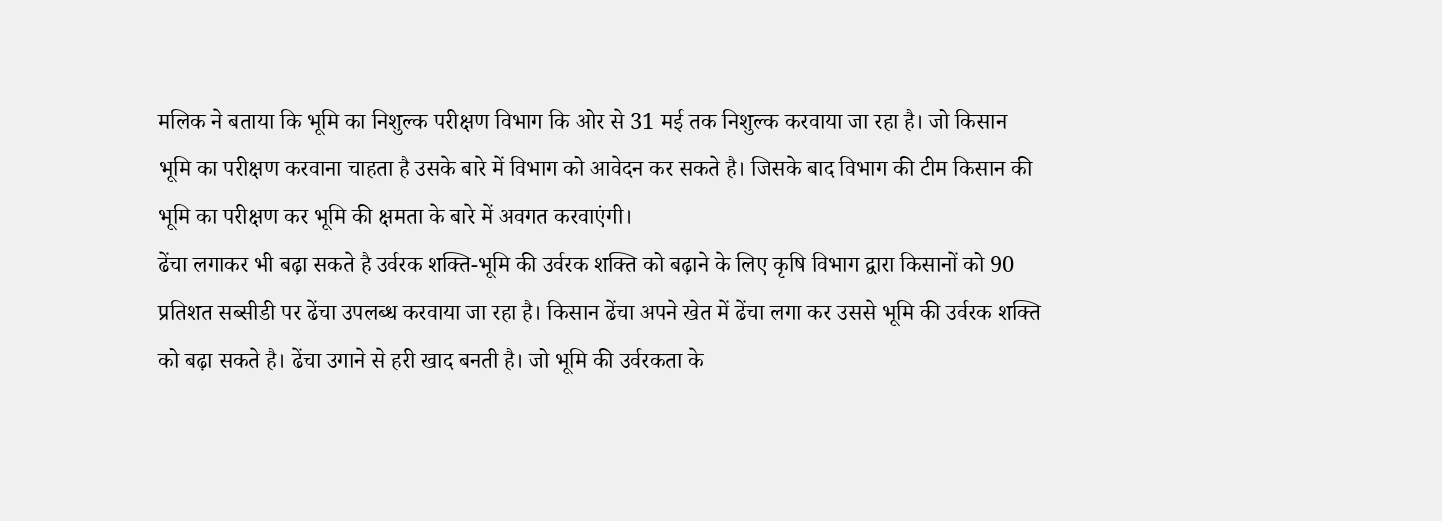मलिक ने बताया कि भूमि का निशुल्क परीक्षण विभाग कि ओर से 31 मई तक निशुल्क करवाया जा रहा है। जो किसान भूमि का परीक्षण करवाना चाहता है उसके बारे में विभाग को आवेदन कर सकते है। जिसके बाद विभाग की टीम किसान की भूमि का परीक्षण कर भूमि की क्षमता के बारे में अवगत करवाएंगी।
ढेंचा लगाकर भी बढ़ा सकते है उर्वरक शक्ति-भूमि की उर्वरक शक्ति को बढ़ाने के लिए कृषि विभाग द्वारा किसानों को 90 प्रतिशत सब्सीडी पर ढेंचा उपलब्ध करवाया जा रहा है। किसान ढेंचा अपने खेत में ढेंचा लगा कर उससे भूमि की उर्वरक शक्ति को बढ़ा सकते है। ढेंचा उगाने से हरी खाद बनती है। जो भूमि की उर्वरकता के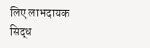लिए लाभदायक सिद्ध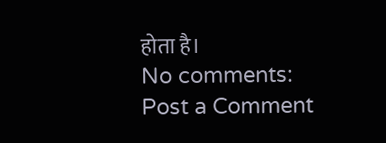होता है।
No comments:
Post a Comment